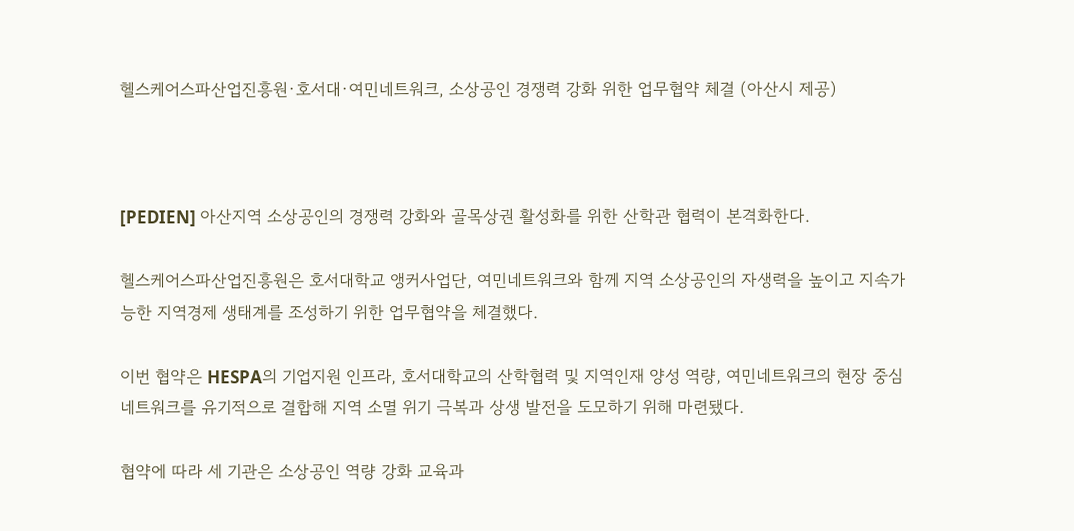헬스케어스파산업진흥원·호서대·여민네트워크, 소상공인 경쟁력 강화 위한 업무협약 체결 (아산시 제공)



[PEDIEN] 아산지역 소상공인의 경쟁력 강화와 골목상권 활성화를 위한 산학관 협력이 본격화한다.

헬스케어스파산업진흥원은 호서대학교 앵커사업단, 여민네트워크와 함께 지역 소상공인의 자생력을 높이고 지속가능한 지역경제 생태계를 조성하기 위한 업무협약을 체결했다.

이번 협약은 HESPA의 기업지원 인프라, 호서대학교의 산학협력 및 지역인재 양성 역량, 여민네트워크의 현장 중심 네트워크를 유기적으로 결합해 지역 소멸 위기 극복과 상생 발전을 도모하기 위해 마련됐다.

협약에 따라 세 기관은 소상공인 역량 강화 교육과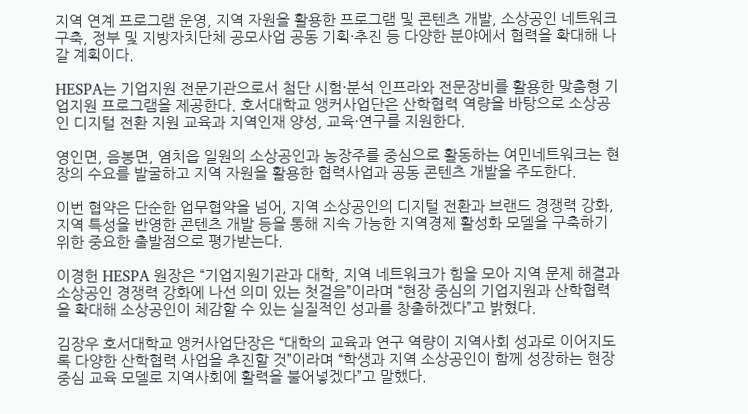지역 연계 프로그램 운영, 지역 자원을 활용한 프로그램 및 콘텐츠 개발, 소상공인 네트워크 구축, 정부 및 지방자치단체 공모사업 공동 기획·추진 등 다양한 분야에서 협력을 확대해 나갈 계획이다.

HESPA는 기업지원 전문기관으로서 첨단 시험·분석 인프라와 전문장비를 활용한 맞춤형 기업지원 프로그램을 제공한다. 호서대학교 앵커사업단은 산학협력 역량을 바탕으로 소상공인 디지털 전환 지원 교육과 지역인재 양성, 교육·연구를 지원한다.

영인면, 음봉면, 염치읍 일원의 소상공인과 농장주를 중심으로 활동하는 여민네트워크는 현장의 수요를 발굴하고 지역 자원을 활용한 협력사업과 공동 콘텐츠 개발을 주도한다.

이번 협약은 단순한 업무협약을 넘어, 지역 소상공인의 디지털 전환과 브랜드 경쟁력 강화, 지역 특성을 반영한 콘텐츠 개발 등을 통해 지속 가능한 지역경제 활성화 모델을 구축하기 위한 중요한 출발점으로 평가받는다.

이경헌 HESPA 원장은 “기업지원기관과 대학, 지역 네트워크가 힘을 모아 지역 문제 해결과 소상공인 경쟁력 강화에 나선 의미 있는 첫걸음”이라며 “현장 중심의 기업지원과 산학협력을 확대해 소상공인이 체감할 수 있는 실질적인 성과를 창출하겠다”고 밝혔다.

김장우 호서대학교 앵커사업단장은 “대학의 교육과 연구 역량이 지역사회 성과로 이어지도록 다양한 산학협력 사업을 추진할 것”이라며 “학생과 지역 소상공인이 함께 성장하는 현장 중심 교육 모델로 지역사회에 활력을 불어넣겠다”고 말했다.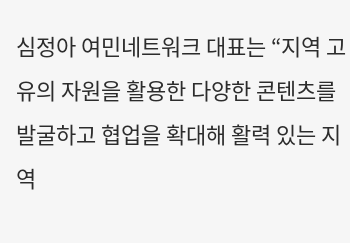심정아 여민네트워크 대표는 “지역 고유의 자원을 활용한 다양한 콘텐츠를 발굴하고 협업을 확대해 활력 있는 지역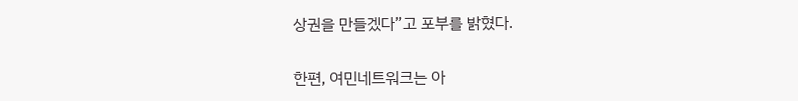상권을 만들겠다”고 포부를 밝혔다.

한편, 여민네트워크는 아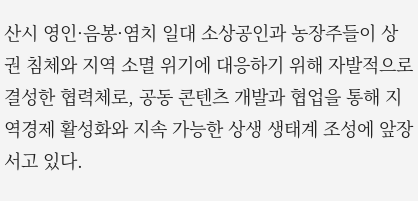산시 영인·음봉·염치 일대 소상공인과 농장주들이 상권 침체와 지역 소멸 위기에 대응하기 위해 자발적으로 결성한 협력체로, 공동 콘텐츠 개발과 협업을 통해 지역경제 활성화와 지속 가능한 상생 생태계 조성에 앞장서고 있다.